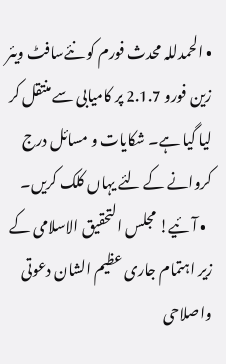• الحمدللہ محدث فورم کو نئےسافٹ ویئر زین فورو 2.1.7 پر کامیابی سے منتقل کر لیا گیا ہے۔ شکایات و مسائل درج کروانے کے لئے یہاں کلک کریں۔
  • آئیے! مجلس التحقیق الاسلامی کے زیر اہتمام جاری عظیم الشان دعوتی واصلاحی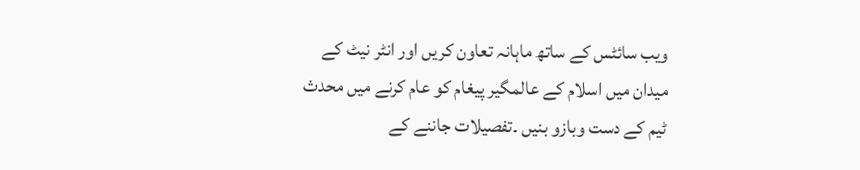ویب سائٹس کے ساتھ ماہانہ تعاون کریں اور انٹر نیٹ کے میدان میں اسلام کے عالمگیر پیغام کو عام کرنے میں محدث ٹیم کے دست وبازو بنیں ۔تفصیلات جاننے کے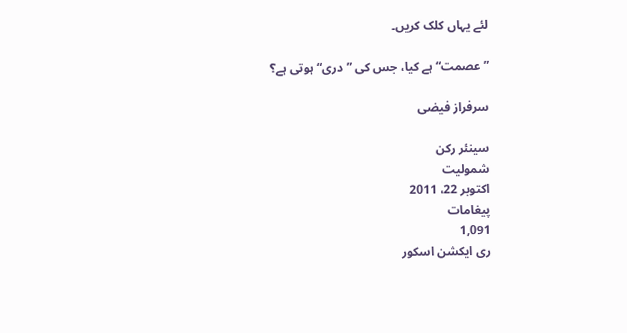لئے یہاں کلک کریں۔

”عصمت“ ہے کیا، جس کی ”دری“ ہوتی ہے؟

سرفراز فیضی

سینئر رکن
شمولیت
اکتوبر 22، 2011
پیغامات
1,091
ری ایکشن اسکور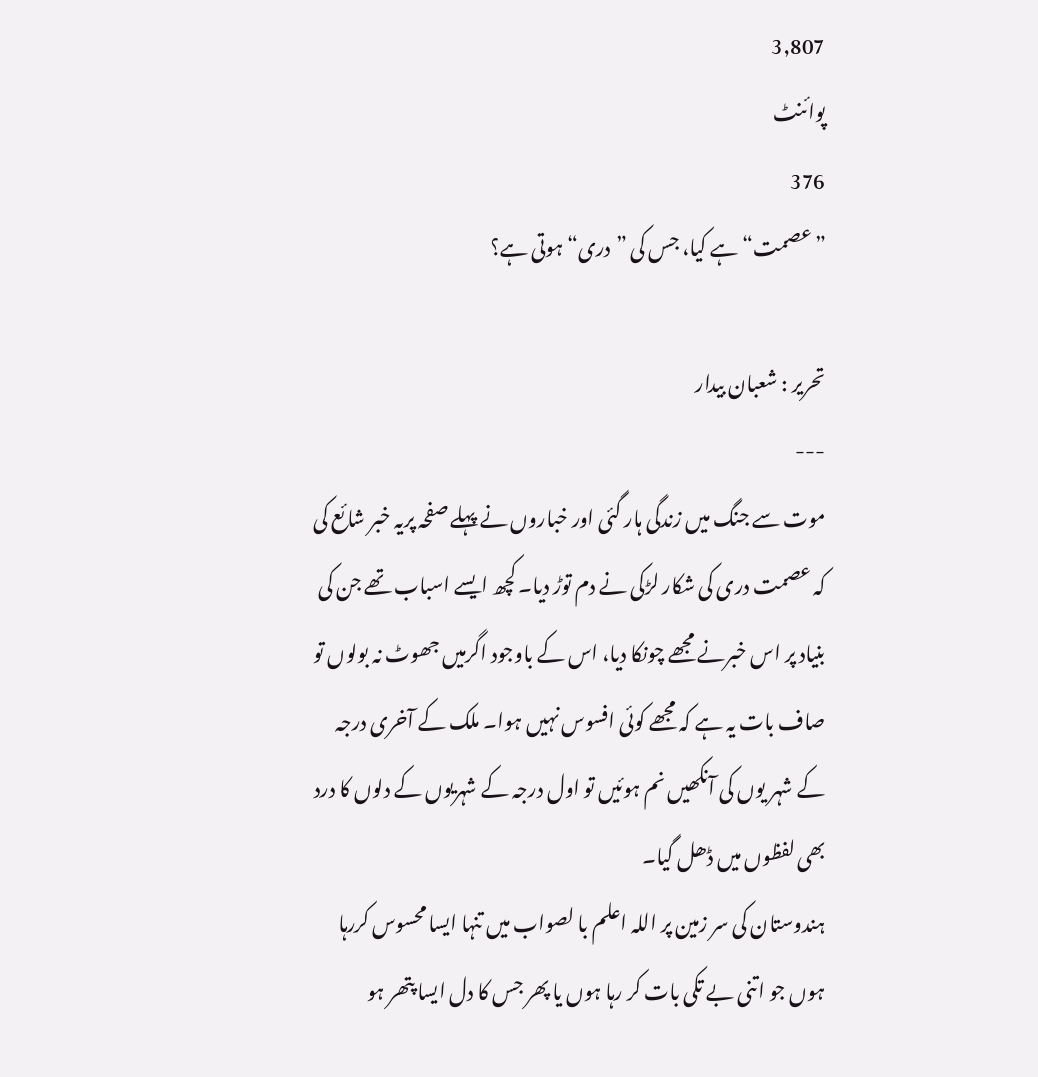3,807
پوائنٹ
376
”عصمت“ ہے کیا، جس کی ”دری“ ہوتی ہے؟

تحریر : شعبان بیدار
---
موت سے جنگ میں زندگی ہار گئی اور خباروں نے پہلے صفحہ پریہ خبر شائع کی کہ عصمت دری کی شکار لڑکی نے دم توڑ دیا۔ کچھ ایسے اسباب تھے جن کی بنیاد پر اس خبرنے مجھے چونکا دیا، اس کے باوجود اگرمیں جھوٹ نہ بولوں تو صاف بات یہ ہے کہ مجھے کوئی افسوس نہیں ہوا۔ ملک کے آخری درجہ کے شہر یوں کی آنکھیں نم ہوئیں تو اول درجہ کے شہریوں کے دلوں کا درد بھی لفظوں میں ڈھل گیا۔
ہندوستان کی سر زمین پر اللہ اعلم با لصواب میں تنہا ایسا محسوس کررہا ہوں جو اتنی بے تکی بات کر رہا ہوں یا پھر جس کا دل ایسا پتھر ہو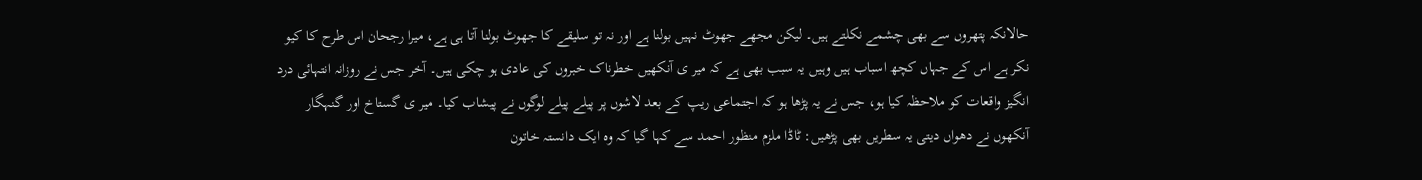حالانکہ پتھروں سے بھی چشمے نکلتے ہیں۔ لیکن مجھے جھوٹ نہیں بولنا ہے اور نہ تو سلیقے کا جھوٹ بولنا آتا ہی ہے، میرا رجحان اس طرح کا کیو نکر ہے اس کے جہاں کچھ اسباب ہیں وہیں یہ سبب بھی ہے کہ میر ی آنکھیں خطرناک خبروں کی عادی ہو چکی ہیں۔ آخر جس نے روزانہ انتہائی درد انگیز واقعات کو ملاحظہ کیا ہو، جس نے یہ پڑھا ہو کہ اجتماعی ریپ کے بعد لاشوں پر پیلے پیلے لوگوں نے پیشاب کیا۔ میر ی گستاخ اور گنہگار آنکھوں نے دھواں دیتی یہ سطریں بھی پڑھیں: ٹاڈا ملزم منظور احمد سے کہا گیا کہ وہ ایک دانستہ خاتون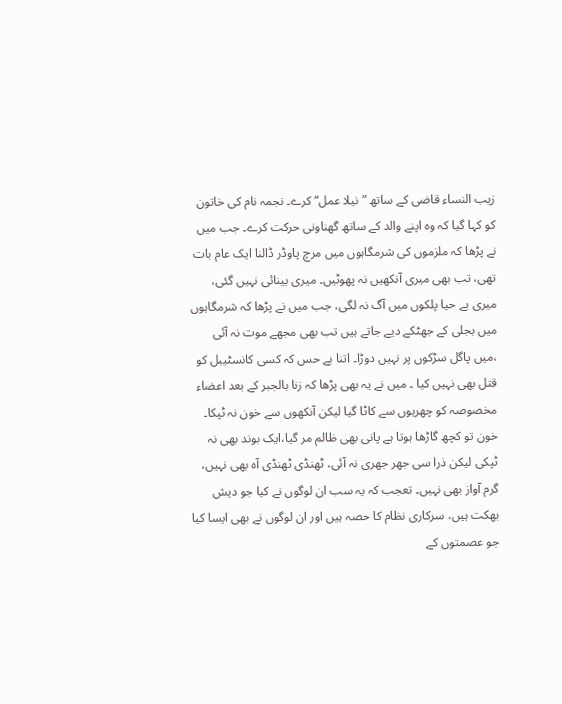زیب النساء قاضی کے ساتھ ”نیلا عمل“ کرے۔ نجمہ نام کی خاتون کو کہا گیا کہ وہ اپنے والد کے ساتھ گھناونی حرکت کرے۔ جب میں نے پڑھا کہ ملزموں کی شرمگاہوں میں مرچ پاوڈر ڈالنا ایک عام بات تھی، تب بھی میری آنکھیں نہ پھوٹیں۔ میری بینائی نہیں گئی، میری بے حیا پلکوں میں آگ نہ لگی، جب میں نے پڑھا کہ شرمگاہوں میں بجلی کے جھٹکے دیے جاتے ہیں تب بھی مجھے موت نہ آئی ،میں پاگل سڑکوں پر نہیں دوڑا۔ اتنا بے حس کہ کسی کانسٹیبل کو قتل بھی نہیں کیا ۔ میں نے یہ بھی پڑھا کہ زنا بالجبر کے بعد اعضاء مخصوصہ کو چھریوں سے کاٹا گیا لیکن آنکھوں سے خون نہ ٹپکا۔ خون تو کچھ گاڑھا ہوتا ہے پانی بھی ظالم مر گیا،ایک بوند بھی نہ ٹپکی لیکن ذرا سی جھر جھری نہ آئی، ٹھنڈی ٹھنڈی آہ بھی نہیں، گرم آواز بھی نہیں۔ تعجب کہ یہ سب ان لوگوں نے کیا جو دیش بھکت ہیں، سرکاری نظام کا حصہ ہیں اور ان لوگوں نے بھی ایسا کیا جو عصمتوں کے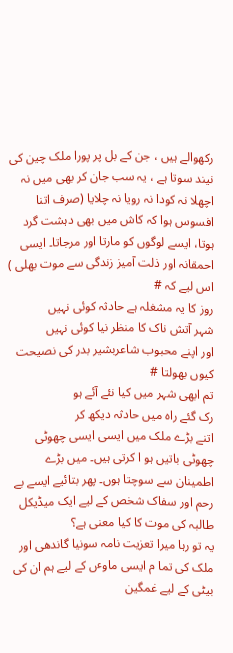رکھوالے ہیں ، جن کے بل پر پورا ملک چین کی نیند سوتا ہے ، یہ سب جان کر بھی میں نہ اچھلا نہ کودا نہ رویا نہ چلایا (صرف اتنا افسوس ہوا کہ کاش میں بھی دہشت گرد ہوتا، ایسے لوگوں کو مارتا اور مرجاتا۔ ایسی احمقانہ اور ذلت آمیز زندگی سے موت بھلی ) اس لیے کہ #
روز کا یہ مشغلہ ہے حادثہ کوئی نہیں
شہر آتش ناک کا منظر نیا کوئی نہیں
اور اپنے محبوب شاعربشیر بدر کی نصیحت کیوں بھولتا #
تم ابھی شہر میں کیا نئے آئے ہو
رک گئے راہ میں حادثہ دیکھ کر
اتنے بڑے ملک میں ایسی ایسی چھوٹی چھوٹی باتیں ہو ا کرتی ہیں۔ میں بڑے اطمینان سے سوچتا ہوں۔ پھر بتائیے ایسے بے رحم اور سفاک شخص کے لیے ایک میڈیکل طالبہ کی موت کا کیا معنی ہے؟
یہ تو رہا میرا تعزیت نامہ سونیا گاندھی اور ملک کی تما م ایسی ماوٴں کے لیے ہم ان کی بیٹی کے لیے غمگین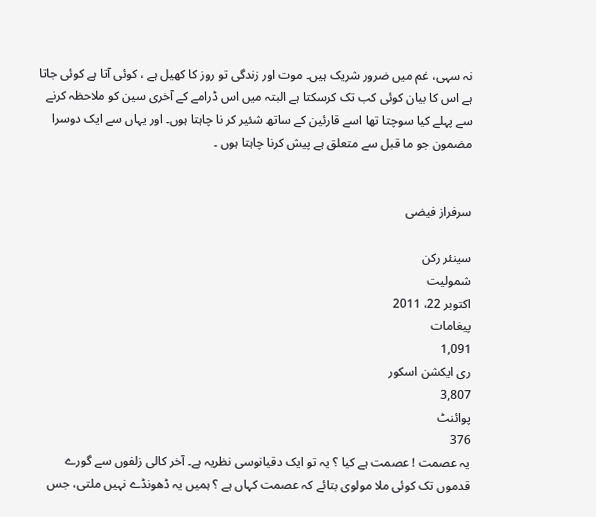نہ سہی، غم میں ضرور شریک ہیں۔ موت اور زندگی تو روز کا کھیل ہے ، کوئی آتا ہے کوئی جاتا ہے اس کا بیان کوئی کب تک کرسکتا ہے البتہ میں اس ڈرامے کے آخری سین کو ملاحظہ کرنے سے پہلے کیا سوچتا تھا اسے قارئین کے ساتھ شئیر کر نا چاہتا ہوں۔ اور یہاں سے ایک دوسرا مضمون جو ما قبل سے متعلق ہے پیش کرنا چاہتا ہوں ۔


سرفراز فیضی

سینئر رکن
شمولیت
اکتوبر 22، 2011
پیغامات
1,091
ری ایکشن اسکور
3,807
پوائنٹ
376
یہ عصمت ! عصمت ہے کیا ؟ یہ تو ایک دقیانوسی نظریہ ہے۔ آخر کالی زلفوں سے گورے قدموں تک کوئی ملا مولوی بتائے کہ عصمت کہاں ہے ؟ ہمیں یہ ڈھونڈے نہیں ملتی، جس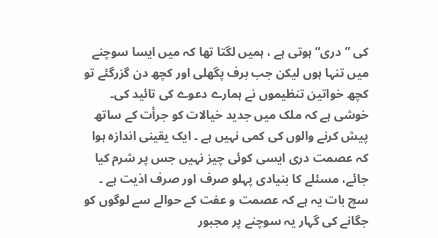کی ”دری“ ہوتی ہے ، ہمیں لگتا تھا کہ میں ایسا سوچنے میں تنہا ہوں لیکن جب برف پگھلی اور کچھ دن گزرگئے تو کچھ خواتین تنظیموں نے ہمارے دعوے کی تائید کی۔ خوشی ہے کہ ملک میں جدید خیالات کو جرأت کے ساتھ پیش کرنے والوں کی کمی نہیں ہے ۔ ایک یقینی اندازہ ہوا کہ عصمت دری ایسی کوئی چیز نہیں جس پر شرم کیا جائے، مسئلے کا بنیادی پہلو صرف اور صرف اذیت ہے ۔
سچ بات یہ ہے کہ عصمت و عفت کے حوالے سے لوگوں کو جگانے کی گہار یہ سوچنے پر مجبور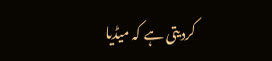کردیتی ہے کہ میڈیا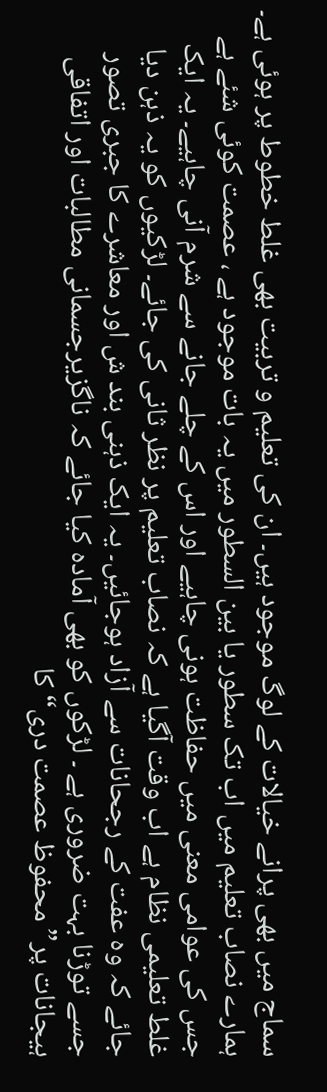سماج میں بھی پرانے خیالات کے لوگ موجود ہیں۔ ان کی تعلیم و تربیت بھی غلط خطوط پر ہوئی ہے۔ ہمارے نصاب تعلیم میں اب تک سطور یا بین السطور میں یہ بات موجود ہے ، عصمت کوئی شئے ہے جس کی عوامی معنی میں حفاظت ہونی چاہیے اور اس کے چلے جانے سے شرم آنی چاہیے۔ یہ ایک غلط تعلیمی نظام ہے اب وقت آگیا ہے کہ نصاب تعلیم پر نظر ثانی کی جائے۔ لڑکیوں کو یہ ذہن دیا جائے کہ وہ عفت کے رجحانات سے آزاد ہوجائیں۔ یہ ایک ذہنی بند ش اور معاشرے کا جبری تصور جسے توڑنا بہت ضروری ہے ۔ لڑکوں کو بھی آمادہ کیا جائے کہ ناگزیرجسمانی مطالبات اور اتفاقی ہیجانات پر”محفوظ عصمت دری“ کا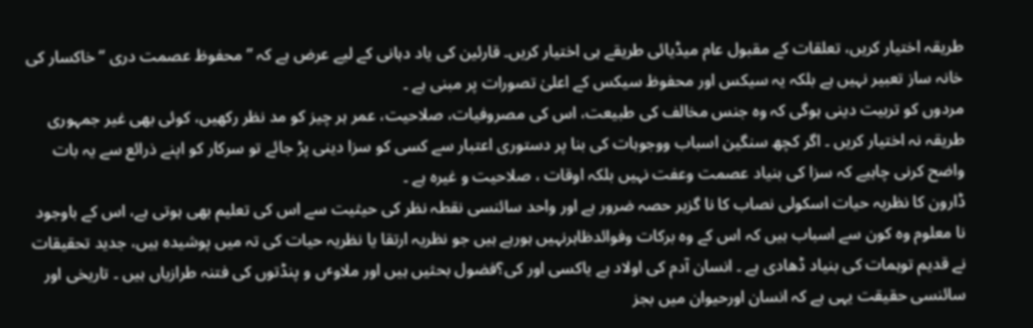طریقہ اختیار کریں، تعلقات کے مقبول عام میڈیائی طریقے ہی اختیار کریں۔ قارئین کی یاد دہانی کے لیے عرض ہے کہ ”محفوظ عصمت دری “خاکسار کی خانہ ساز تعبیر نہیں ہے بلکہ یہ سیکس اور محفوظ سیکس کے اعلیٰ تصورات پر مبنی ہے ۔
مردوں کو تربیت دینی ہوگی کہ وہ جنس مخالف کی طبیعت، اس کی مصروفیات، صلاحیت، عمر ہر چیز کو مد نظر رکھیں، کوئی بھی غیر جمہوری طریقہ نہ اختیار کریں ۔ اگر کچھ سنگین اسباب ووجوہات کی بنا پر دستوری اعتبار سے کسی کو سزا دینی پڑ جائے تو سرکار کو اپنے ذرائع سے یہ بات واضح کرنی چاہیے کہ سزا کی بنیاد عصمت وعفت نہیں بلکہ اوقات ، صلاحیت و غیرہ ہے ۔
ڈارون کا نظریہ حیات اسکولی نصاب کا نا گزیر حصہ ضرور ہے اور واحد سائنسی نقطہ نظر کی حیثیت سے اس کی تعلیم بھی ہوتی ہے، اس کے باوجود نا معلوم وہ کون سے اسباب ہیں کہ اس کے وہ برکات وفوائدظاہرنہیں ہورہے ہیں جو نظریہ ارتقا یا نظریہ حیات کی تہ میں پوشیدہ ہیں، جدید تحقیقات نے قدیم توہمات کی بنیاد ڈھادی ہے ۔ انسان آدم کی اولاد ہے یاکسی اور کی؟فضول بحثیں ہیں اور ملاوٴں و پنڈتوں کی فتنہ طرازیاں ہیں ۔ تاریخی اور سائنسی حقیقت یہی ہے کہ انسان اورحیوان میں بجز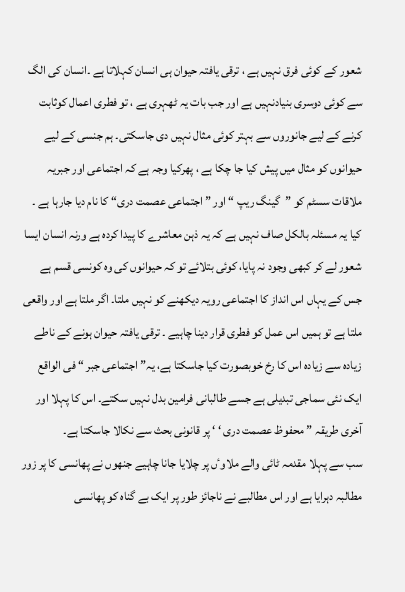شعور کے کوئی فرق نہیں ہے ، ترقی یافتہ حیوان ہی انسان کہلاتا ہے ۔انسان کی الگ سے کوئی دوسری بنیادنہیں ہے اور جب بات یہ ٹھہری ہے ، تو فطری اعمال کوثابت کرنے کے لیے جانوروں سے بہتر کوئی مثال نہیں دی جاسکتی۔ ہم جنسی کے لیے حیوانوں کو مثال میں پیش کیا جا چکا ہے ، پھرکیا وجہ ہے کہ اجتماعی اور جبریہ ملاقات سسٹم کو ”گینگ ریپ “ اور ”اجتماعی عصمت دری“ کا نام دیا جارہا ہے ۔ کیا یہ مسئلہ بالکل صاف نہیں ہے کہ یہ ذہن معاشرے کا پیدا کردہ ہے ورنہ انسان ایسا شعور لے کر کبھی وجود نہ پایا، کوئی بتلائے تو کہ حیوانوں کی وہ کونسی قسم ہے جس کے یہاں اس انداز کا اجتماعی رویہ دیکھنے کو نہیں ملتا۔ اگر ملتا ہے اور واقعی ملتا ہے تو ہمیں اس عمل کو فطری قرار دینا چاہیے ۔ ترقی یافتہ حیوان ہونے کے ناطے زیادہ سے زیادہ اس کا رخ خوبصورت کیا جاسکتا ہے، یہ” اجتماعی جبر “ فی الواقع ایک نئی سماجی تبدیلی ہے جسے طالبانی فرامین بدل نہیں سکتے۔ اس کا پہلا اور آخری طریقہ ” محفوظ عصمت دری ‘ ‘ پر قانونی بحث سے نکالا جاسکتا ہے۔
سب سے پہلا مقدمہ ٹائی والے ملاوٴں پر چلایا جانا چاہیے جنھوں نے پھانسی کا پر زور مطالبہ دہرایا ہے اور اس مطالبے نے ناجائز طور پر ایک بے گناہ کو پھانسی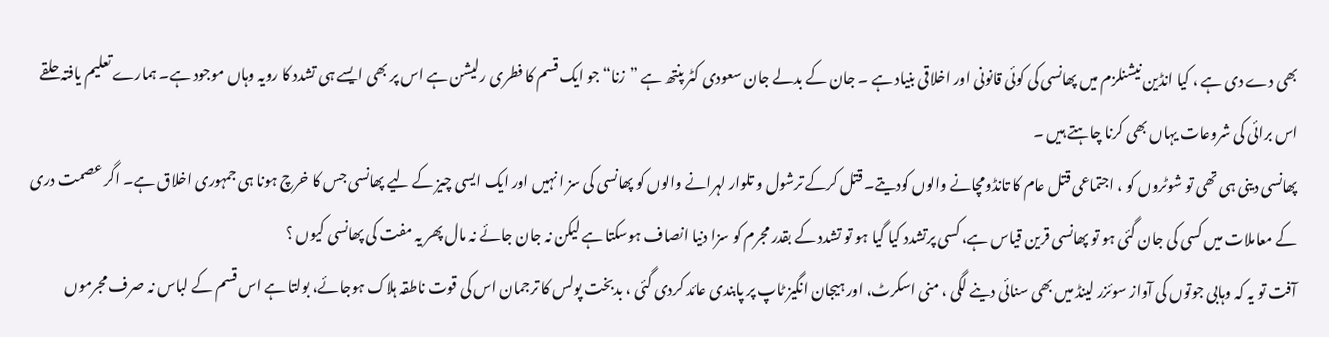بھی دے دی ہے ، کیا انڈین نیشنلزم میں پھانسی کی کوئی قانونی اور اخلاقی بنیاد ہے ۔ جان کے بدلے جان سعودی کٹر پنتھ ہے ”زنا“ جو ایک قسم کا فطری رلیشن ہے اس پر بھی ایسے ہی تشدد کا رویہ وہاں موجود ہے۔ ہمارے تعلیم یافتہ حلقے اس برائی کی شروعات یہاں بھی کرنا چاہتے ہیں ۔
پھانسی دینی ہی تھی تو شوٹروں کو ، اجتماعی قتل عام کا تانڈومچانے والوں کودیتے۔ قتل کرکے ترشول و تلوار لہرانے والوں کو پھانسی کی سز ا نہیں اور ایک ایسی چیز کے لیے پھانسی جس کا خرچ ہونا ہی جمہوری اخلاق ہے۔ اگر عصمت دری کے معاملات میں کسی کی جان گئی ہو تو پھانسی قرین قیاس ہے، کسی پرتشدد کیا گیا ہو تو تشدد کے بقدر مجرم کو سزا دنیا انصاف ہوسکتا ہے لیکن نہ جان جائے نہ مال پھر یہ مفت کی پھانسی کیوں ؟
آفت تو یہ کہ وہابی جوتوں کی آواز سوئزر لینڈ میں بھی سنائی دینے لگی ، منی اسکرٹ، اور ہیجان انگیز ٹاپ پر پابندی عائد کردی گئی ، بدبخت پولس کا ترجمان اس کی قوت ناطقہ ہلاک ہوجائے، بولتا ہے اس قسم کے لباس نہ صرف مجرموں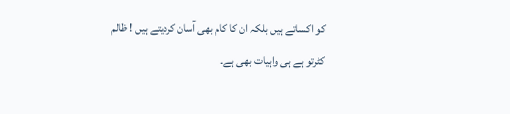کو اکساتے ہیں بلکہ ان کا کام بھی آسان کردیتے ہیں ! ظالم کٹرتو ہے ہی واہیات بھی ہے۔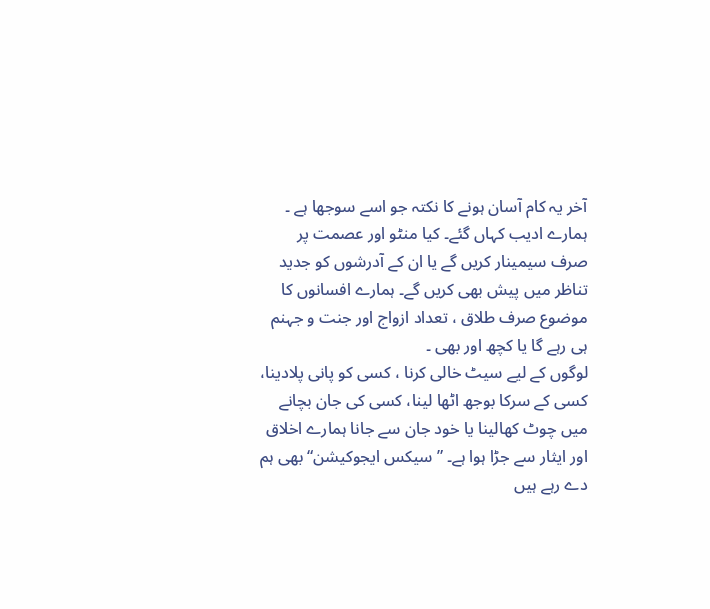آخر یہ کام آسان ہونے کا نکتہ جو اسے سوجھا ہے ۔
ہمارے ادیب کہاں گئے۔ کیا منٹو اور عصمت پر صرف سیمینار کریں گے یا ان کے آدرشوں کو جدید تناظر میں پیش بھی کریں گے۔ ہمارے افسانوں کا موضوع صرف طلاق ، تعداد ازواج اور جنت و جہنم ہی رہے گا یا کچھ اور بھی ۔
لوگوں کے لیے سیٹ خالی کرنا ، کسی کو پانی پلادینا، کسی کے سرکا بوجھ اٹھا لینا، کسی کی جان بچانے میں چوٹ کھالینا یا خود جان سے جانا ہمارے اخلاق اور ایثار سے جڑا ہوا ہے۔ ” سیکس ایجوکیشن“بھی ہم دے رہے ہیں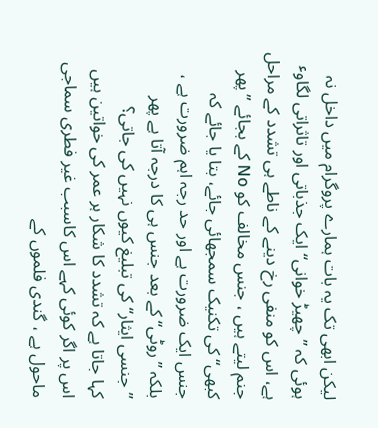لیکن ابھی تک یہ بات ہمارے پروگرام میں داخل نہ ہوئی کہ ”چھیڑ خوانی“ ایک جذباتی اور تاثراتی لگاوٴ ہے، اس کو منفی رخ دینے کے ناطے ہی تشدد کے مراحل جنم لیتے ہیں ، جنس مخالف کو No کے بجائے ”پھر کبھی“ کی تکنیک سمجھائی جائے، بتا یا جائے کہ جنس ایک ضرورت ہے اور حد رجہ اہم ضرورت ہے ، بلکہ ”روٹی“ کے بعد جنس ہی کا درجہ آتا ہے پھر ”جنسی ایثار“ کی تبلیغ کیوں نہیں کی جاتی؟
کہا جاتا ہے کہ تشدد کا شکار ہر عمر کی خواتین ہیں اس پر اگر کوئی کہے اس کاسبب غیر فطری سماجی ماحول ہے ، گندی فلموں کے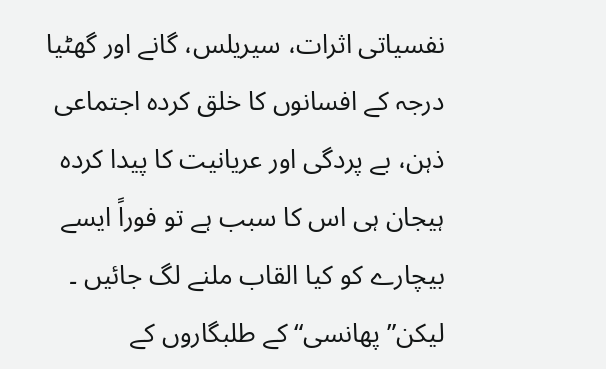نفسیاتی اثرات، سیریلس، گانے اور گھٹیا درجہ کے افسانوں کا خلق کردہ اجتماعی ذہن، بے پردگی اور عریانیت کا پیدا کردہ ہیجان ہی اس کا سبب ہے تو فوراً ایسے بیچارے کو کیا القاب ملنے لگ جائیں ۔ لیکن” پھانسی“ کے طلبگاروں کے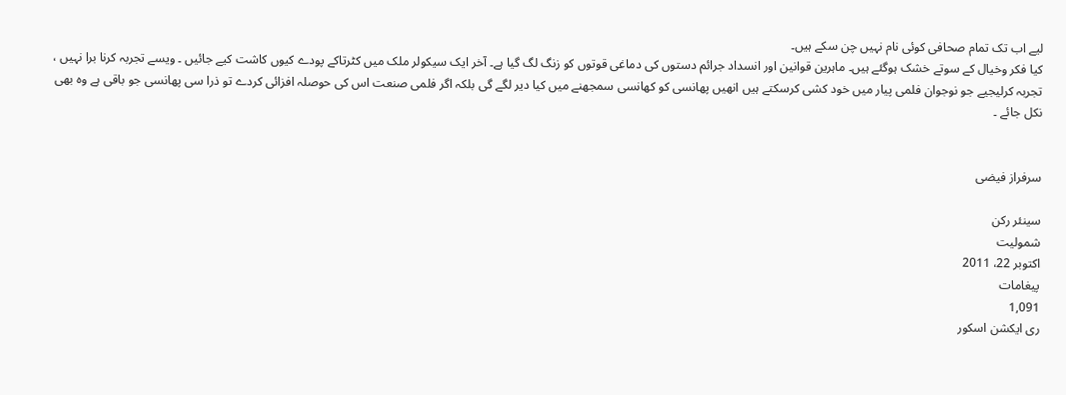لیے اب تک تمام صحافی کوئی نام نہیں چن سکے ہیں۔
کیا فکر وخیال کے سوتے خشک ہوگئے ہیں۔ ماہرین قوانین اور انسداد جرائم دستوں کی دماغی قوتوں کو زنگ لگ گیا ہے۔ آخر ایک سیکولر ملک میں کٹرتاکے پودے کیوں کاشت کیے جائیں ۔ ویسے تجربہ کرنا برا نہیں ، تجربہ کرلیجیے جو نوجوان فلمی پیار میں خود کشی کرسکتے ہیں انھیں پھانسی کو کھانسی سمجھنے میں کیا دیر لگے گی بلکہ اگر فلمی صنعت اس کی حوصلہ افزائی کردے تو ذرا سی پھانسی جو باقی ہے وہ بھی نکل جائے ۔


سرفراز فیضی

سینئر رکن
شمولیت
اکتوبر 22، 2011
پیغامات
1,091
ری ایکشن اسکور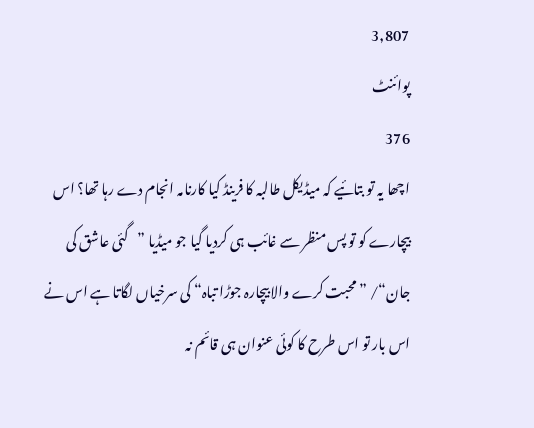3,807
پوائنٹ
376
اچھا یہ تو بتائیے کہ میڈیکل طالبہ کا فرینڈ کیا کارنامہ انجام دے رہا تھا؟ اس بیچارے کو تو پس منظر سے غائب ہی کردیا گیا جو میڈیا ”گئی عاشق کی جان“/ ” محبت کرے والا بیچارہ جوڑا تباہ“ کی سرخیاں لگاتا ہے اس نے اس بار تو اس طرح کا کوئی عنوان ہی قائم نہ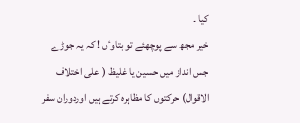کیا ۔
خیر مجھ سے پوچھئے تو بتاوٴں ! کہ یہ جوڑے جس انداز میں حسین یا غلیظ ( علی اختلاف الاقوال) حرکتوں کا مظاہرہ کرتے ہیں اوردوران سفر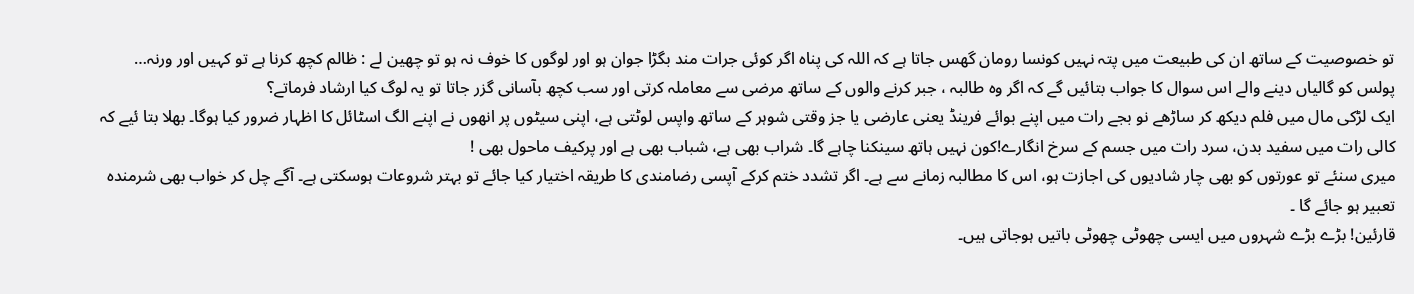تو خصوصیت کے ساتھ ان کی طبیعت میں پتہ نہیں کونسا رومان گھس جاتا ہے کہ اللہ کی پناہ اگر کوئی جرات مند بگڑا جوان ہو اور لوگوں کا خوف نہ ہو تو چھین لے : ظالم کچھ کرنا ہے تو کہیں اور ورنہ…
پولس کو گالیاں دینے والے اس سوال کا جواب بتائیں گے کہ اگر وہ طالبہ ، جبر کرنے والوں کے ساتھ مرضی سے معاملہ کرتی اور سب کچھ بآسانی گزر جاتا تو یہ لوگ کیا ارشاد فرماتے؟
ایک لڑکی مال میں فلم دیکھ کر ساڑھے نو بجے رات میں اپنے بوائے فرینڈ یعنی عارضی یا جز وقتی شوہر کے ساتھ واپس لوٹتی ہے، اپنی سیٹوں پر انھوں نے اپنے الگ اسٹائل کا اظہار ضرور کیا ہوگا۔ بھلا بتا ئیے کہ کالی رات میں سفید بدن، سرد رات میں جسم کے سرخ انگارے!کون نہیں ہاتھ سینکنا چاہے گا۔ شراب بھی ہے، شباب بھی ہے اور پرکیف ماحول بھی !
میری سنئے تو عورتوں کو بھی چار شادیوں کی اجازت ہو، اس کا مطالبہ زمانے سے ہے۔ اگر تشدد ختم کرکے آپسی رضامندی کا طریقہ اختیار کیا جائے تو بہتر شروعات ہوسکتی ہے۔ آگے چل کر خواب بھی شرمندہ تعبیر ہو جائے گا ۔
قارئین! بڑے بڑے شہروں میں ایسی چھوٹی چھوٹی باتیں ہوجاتی ہیں۔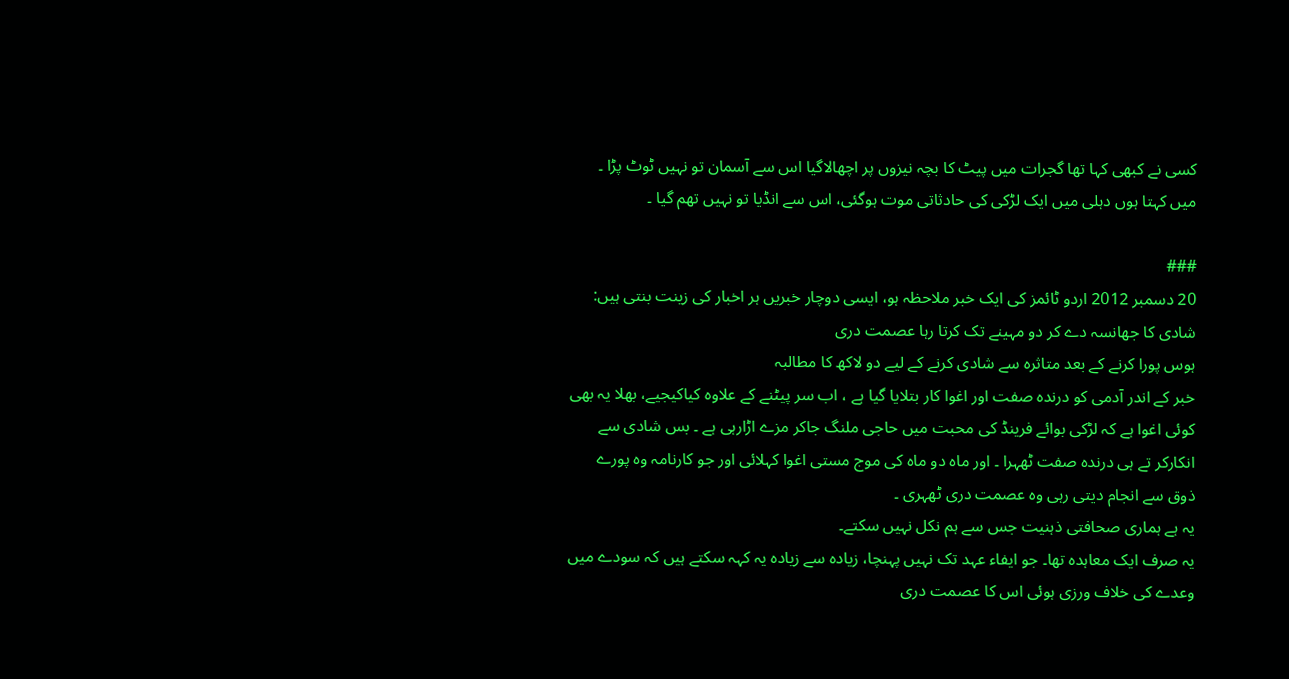کسی نے کبھی کہا تھا گجرات میں پیٹ کا بچہ نیزوں پر اچھالاگیا اس سے آسمان تو نہیں ٹوٹ پڑا ۔
میں کہتا ہوں دہلی میں ایک لڑکی کی حادثاتی موت ہوگئی، اس سے انڈیا تو نہیں تھم گیا ۔

###
20 دسمبر 2012 اردو ٹائمز کی ایک خبر ملاحظہ ہو، ایسی دوچار خبریں ہر اخبار کی زینت بنتی ہیں:
شادی کا جھانسہ دے کر دو مہینے تک کرتا رہا عصمت دری
ہوس پورا کرنے کے بعد متاثرہ سے شادی کرنے کے لیے دو لاکھ کا مطالبہ
خبر کے اندر آدمی کو درندہ صفت اور اغوا کار بتلایا گیا ہے ، اب سر پیٹنے کے علاوہ کیاکیجیے، بھلا یہ بھی کوئی اغوا ہے کہ لڑکی بوائے فرینڈ کی محبت میں حاجی ملنگ جاکر مزے اڑارہی ہے ۔ بس شادی سے انکارکر تے ہی درندہ صفت ٹھہرا ۔ اور ماہ دو ماہ کی موج مستی اغوا کہلائی اور جو کارنامہ وہ پورے ذوق سے انجام دیتی رہی وہ عصمت دری ٹھہری ۔
یہ ہے ہماری صحافتی ذہنیت جس سے ہم نکل نہیں سکتے۔
یہ صرف ایک معاہدہ تھا۔ جو ایفاء عہد تک نہیں پہنچا، زیادہ سے زیادہ یہ کہہ سکتے ہیں کہ سودے میں وعدے کی خلاف ورزی ہوئی اس کا عصمت دری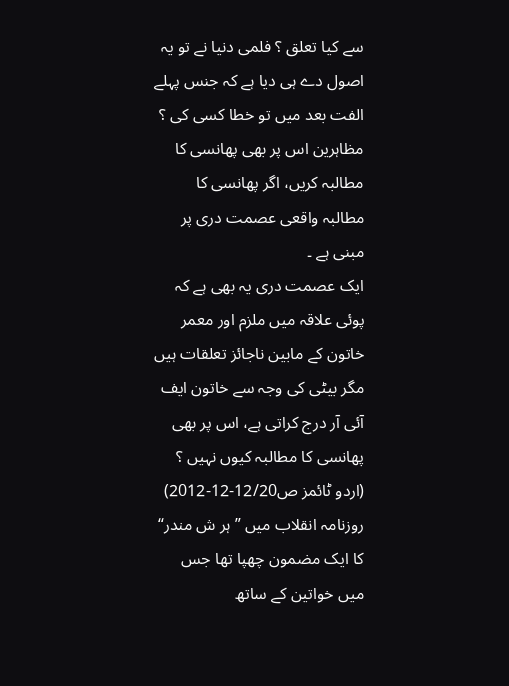سے کیا تعلق ؟ فلمی دنیا نے تو یہ اصول دے ہی دیا ہے کہ جنس پہلے الفت بعد میں تو خطا کسی کی ؟
مظاہرین اس پر بھی پھانسی کا مطالبہ کریں، اگر پھانسی کا مطالبہ واقعی عصمت دری پر مبنی ہے ۔
ایک عصمت دری یہ بھی ہے کہ
پوئی علاقہ میں ملزم اور معمر خاتون کے مابین ناجائز تعلقات ہیں مگر بیٹی کی وجہ سے خاتون ایف آئی آر درج کراتی ہے، اس پر بھی پھانسی کا مطالبہ کیوں نہیں ؟ (اردو ٹائمز ص12/20-12-2012)
روزنامہ انقلاب میں ”ہر ش مندر“ کا ایک مضمون چھپا تھا جس میں خواتین کے ساتھ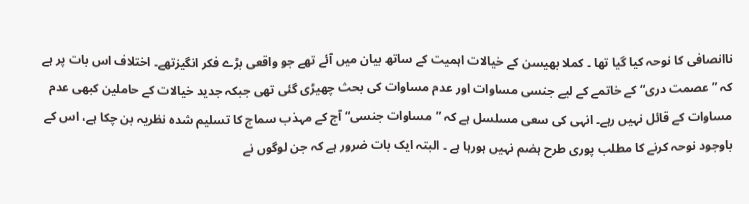ناانصافی کا نوحہ کیا گیا تھا ۔ کملا بھیسن کے خیالات اہمیت کے ساتھ بیان میں آئے تھے جو واقعی بڑے فکر انگیزتھے۔ اختلاف اس بات پر ہے کہ ”عصمت دری“ کے خاتمے کے لیے جنسی مساوات اور عدم مساوات کی بحث چھیڑی گئی تھی جبکہ جدید خیالات کے حاملین کبھی عدم مساوات کے قائل نہیں رہے۔ انہی کی سعی مسلسل ہے کہ ”مساوات جنسی“ آج کے مہذب سماج کا تسلیم شدہ نظریہ بن چکا ہے، اس کے باوجود نوحہ کرنے کا مطلب پوری طرح ہضم نہیں ہورہا ہے ۔ البتہ ایک بات ضرور ہے کہ جن لوگوں نے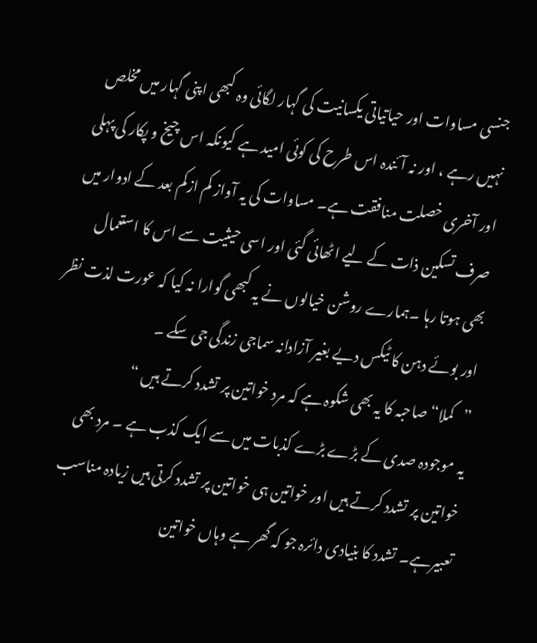جنسی مساوات اور حیاتیاتی یکسانیت کی گہار لگائی وہ کبھی اپنی گہار میں مخلص نہیں رہے ، اور نہ آئندہ اس طرح کی کوئی امید ہے کیونکہ اس چیخ و پکار کی پہلی اور آخری خصلت منافقت ہے۔ مساوات کی یہ آواز کم ازکم بعد کے ادوار میں صرف تسکین ذات کے لیے اٹھائی گئی اور اسی حیثیت سے اس کا استعمال بھی ہوتا رہا ۔ہمارے روشن خیالوں نے یہ کبھی گوارا نہ کیا کہ عورت لذت نظر اور بوئے دہن کا ٹیکس دیے بغیر آزادانہ سماجی زندگی جی سکے ۔
”کملا“ صاحبہ کا یہ بھی شکوہ ہے کہ مرد خواتین پر تشدد کرتے ہیں “
یہ موجودہ صدی کے بڑے بڑے کذبات میں سے ایک کذب ہے ۔ مرد بھی خواتین پر تشدد کرتے ہیں اور خواتین ہی خواتین پر تشدد کرتی ہیں زیادہ مناسب تعبیرہے۔ تشدد کا بنیادی دائرہ جو کہ گھر ہے وہاں خواتین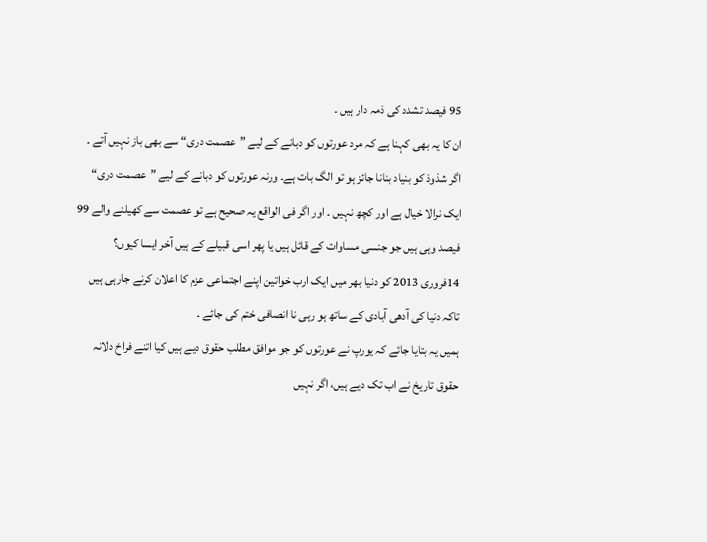95 فیصد تشدد کی ذمہ دار ہیں ۔
ان کا یہ بھی کہنا ہے کہ مرد عورتوں کو دبانے کے لیے ”عصمت دری“ سے بھی باز نہیں آتے ۔ اگر شذوذ کو بنیاد بنانا جائز ہو تو الگ بات ہے۔ ورنہ عورتوں کو دبانے کے لیے ”عصمت دری“ ایک نرالا خیال ہے اور کچھ نہیں ۔ اور اگر فی الواقع یہ صحیح ہے تو عصمت سے کھیلنے والے 99 فیصد وہی ہیں جو جنسی مساوات کے قائل ہیں یا پھر اسی قبیلے کے ہیں آخر ایسا کیوں؟
14فروری 2013 کو دنیا بھر میں ایک ارب خواتین اپنے اجتماعی عزم کا اعلان کرنے جارہی ہیں تاکہ دنیا کی آدھی آبادی کے ساتھ ہو رہی نا انصافی ختم کی جائے ۔
ہمیں یہ بتایا جائے کہ یورپ نے عورتوں کو جو موافق مطلب حقوق دیے ہیں کیا اتنے فراخ دلانہ حقوق تاریخ نے اب تک دیے ہیں، اگر نہیں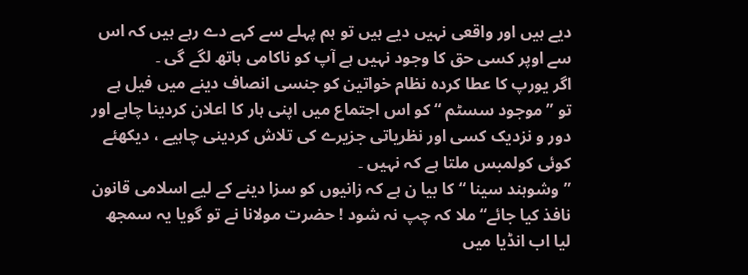دیے ہیں اور واقعی نہیں دیے ہیں تو ہم پہلے سے کہے دے رہے ہیں کہ اس سے اوپر کسی حق کا وجود نہیں ہے آپ کو ناکامی ہاتھ لگے گی ۔
اگر یورپ کا عطا کردہ نظام خواتین کو جنسی انصاف دینے میں فیل ہے تو ”موجود سسٹم “ کو اس اجتماع میں اپنی ہار کا اعلان کردینا چاہے اور دور و نزدیک کسی اور نظریاتی جزیرے کی تلاش کردینی چاہیے ، دیکھئے کوئی کولمبس ملتا ہے کہ نہیں ۔
”وشوہند سینا “ کا بیا ن ہے کہ زانیوں کو سزا دینے کے لیے اسلامی قانون نافذ کیا جائے“ملا کہ چپ نہ شود ! حضرت مولانا نے تو گویا یہ سمجھ لیا اب انڈیا میں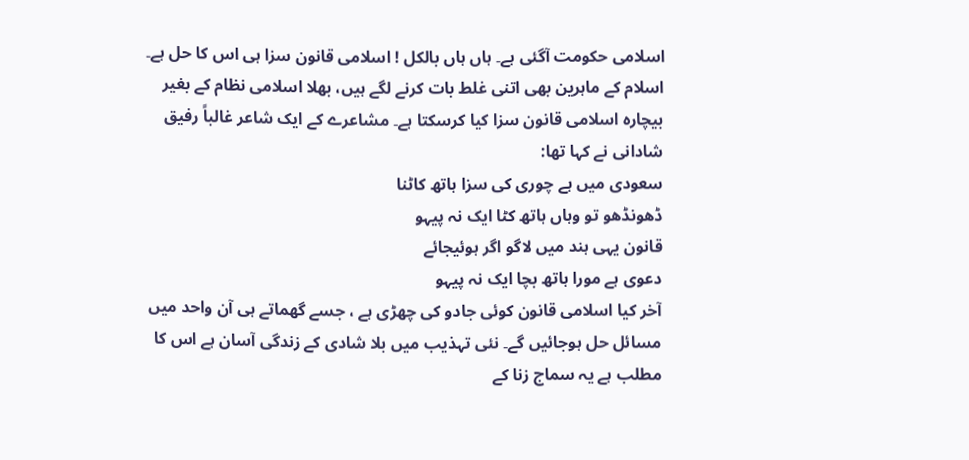اسلامی حکومت آگئی ہے۔ ہاں ہاں بالکل ! اسلامی قانون سزا ہی اس کا حل ہے۔ اسلام کے ماہرین بھی اتنی غلط بات کرنے لگے ہیں، بھلا اسلامی نظام کے بغیر بیچارہ اسلامی قانون سزا کیا کرسکتا ہے۔ مشاعرے کے ایک شاعر غالباً رفیق شادانی نے کہا تھا:
سعودی میں ہے چوری کی سزا ہاتھ کاٹنا
ڈھونڈھو تو وہاں ہاتھ کٹا ایک نہ پیہو
قانون یہی ہند میں لاگو اگر ہوئیجائے
دعوی ہے مورا ہاتھ بچا ایک نہ پیہو
آخر کیا اسلامی قانون کوئی جادو کی چھڑی ہے ، جسے گھماتے ہی آن واحد میں مسائل حل ہوجائیں گے۔ نئی تہذیب میں بلا شادی کے زندگی آسان ہے اس کا مطلب ہے یہ سماج زنا کے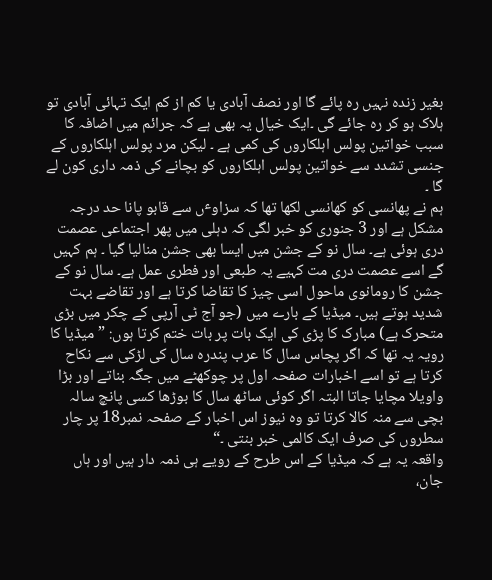بغیر زندہ نہیں رہ پائے گا اور نصف آبادی یا کم از کم ایک تہائی آبادی تو ہلاک ہو کر رہ جائے گی ۔ایک خیال یہ بھی ہے کہ جرائم میں اضافہ کا سبب خواتین پولس اہلکاروں کی کمی ہے ۔ لیکن مرد پولس اہلکاروں کے جنسی تشدد سے خواتین پولس اہلکاروں کو بچانے کی ذمہ داری کون لے گا ۔
ہم نے پھانسی کو کھانسی لکھا تھا کہ سزاوٴں سے قابو پانا حد درجہ مشکل ہے اور 3 جنوری کو خبر لگی کہ دہلی میں پھر اجتماعی عصمت دری ہوئی ہے۔ سال نو کے جشن میں ایسا بھی جشن منالیا گیا ۔ ہم کہیں گے اسے عصمت دری مت کہیے یہ طبعی اور فطری عمل ہے۔ سال نو کے جشن کا رومانوی ماحول اسی چیز کا تقاضا کرتا ہے اور تقاضے بہت شدید ہوتے ہیں۔ میڈیا کے بارے میں (جو آج ٹی آرپی کے چکر میں بڑی متحرک ہے) مبارک کا پڑی کی ایک بات پر بات ختم کرتا ہوں: ”میڈیا کا رویہ یہ تھا کہ اگر پچاس سال کا عرب پندرہ سال کی لڑکی سے نکاح کرتا ہے تو اسے اخبارات صفحہ اول پر چوکھٹے میں جگہ بناتے اور بڑا واویلا مچایا جاتا البتہ اگر کوئی ساٹھ سال کا بوڑھا کسی پانچ سالہ بچی سے منہ کالا کرتا تو وہ نیوز اس اخبار کے صفحہ نمبر18 پر چار سطروں کی صرف ایک کالمی خبر بنتی ۔“
واقعہ یہ ہے کہ میڈیا کے اس طرح کے رویے ہی ذمہ دار ہیں اور ہاں جان،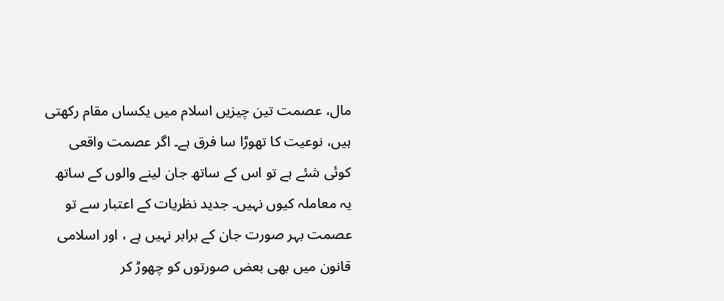مال، عصمت تین چیزیں اسلام میں یکساں مقام رکھتی ہیں، نوعیت کا تھوڑا سا فرق ہے۔ اگر عصمت واقعی کوئی شئے ہے تو اس کے ساتھ جان لینے والوں کے ساتھ یہ معاملہ کیوں نہیں۔ جدید نظریات کے اعتبار سے تو عصمت بہر صورت جان کے برابر نہیں ہے ، اور اسلامی قانون میں بھی بعض صورتوں کو چھوڑ کر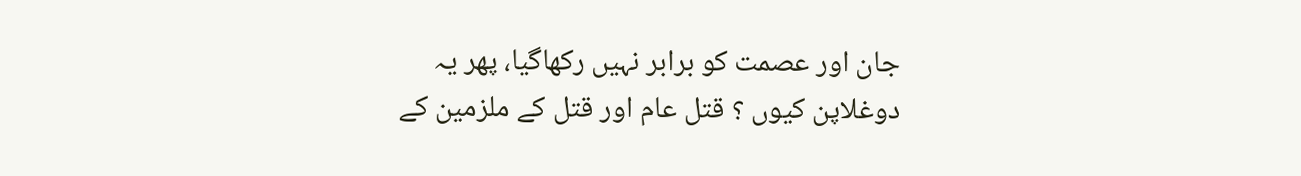جان اور عصمت کو برابر نہیں رکھاگیا، پھر یہ دوغلاپن کیوں ؟ قتل عام اور قتل کے ملزمین کے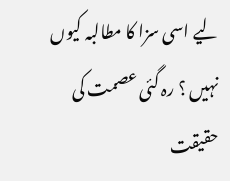لیے اسی سزا کا مطالبہ کیوں نہیں ؟ رہ گئی عصمت کی حقیقت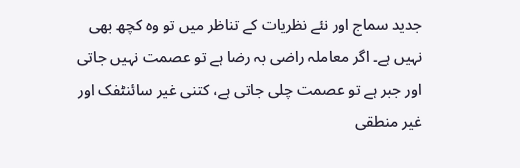جدید سماج اور نئے نظریات کے تناظر میں تو وہ کچھ بھی نہیں ہے۔ اگر معاملہ راضی بہ رضا ہے تو عصمت نہیں جاتی اور جبر ہے تو عصمت چلی جاتی ہے، کتنی غیر سائنٹفک اور غیر منطقی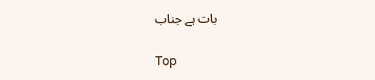بات ہے جناب

Top